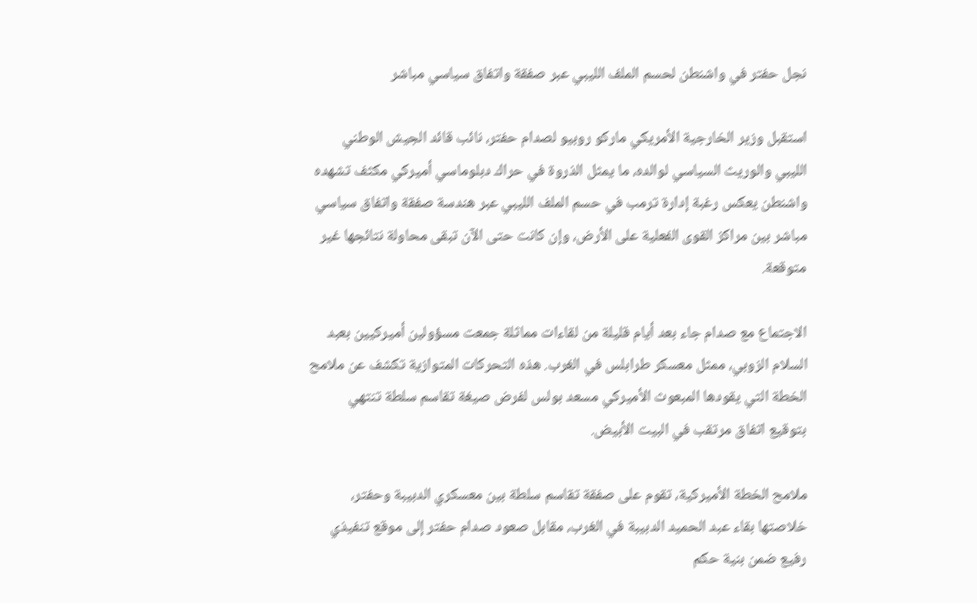نجل حفتر في واشنطن لحسم الملف الليبي عبر صفقة واتفاق سياسي مباشر

استقبل وزير الخارجية الأمريكي ماركو روبيو لصدام حفتر، نائب قائد الجيش الوطني الليبي والوريث السياسي لوالده، ما يمثل الذروة في حراك دبلوماسي أميركي مكثف تشهده واشنطن يعكس رغبة إدارة ترمب في حسم الملف الليبي عبر هندسة صفقة واتفاق سياسي مباشر بين مراكز القوى الفعلية على الأرض، وإن كانت حتى الآن تبقى محاولة نتائجها غير متوقعة.

الاجتماع مع صدام جاء بعد أيام قليلة من لقاءات مماثلة جمعت مسؤولين أميركيين بعبد السلام الزوبي، ممثل معسكر طرابلس في الغرب. هذه التحركات المتوازية تكشف عن ملامح الخطة التي يقودها المبعوث الأميركي مسعد بولس لفرض صيغة تقاسم سلطة تنتهي بتوقيع اتفاق مرتقب في البيت الأبيض.

ملامح الخطة الأميركية، تقوم على صفقة تقاسم سلطة بين معسكري الدبيبة وحفتر، خلاصتها بقاء عبد الحميد الدبيبة في الغرب، مقابل صعود صدام حفتر إلى موقع تنفيذي رفيع ضمن بنية حكم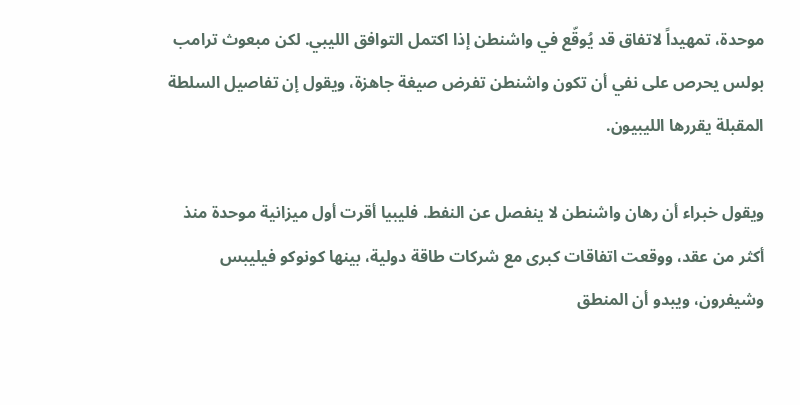موحدة، تمهيداً لاتفاق قد يُوقّع في واشنطن إذا اكتمل التوافق الليبي. لكن مبعوث ترامب بولس يحرص على نفي أن تكون واشنطن تفرض صيغة جاهزة، ويقول إن تفاصيل السلطة المقبلة يقررها الليبيون.

ويقول خبراء أن رهان واشنطن لا ينفصل عن النفط. فليبيا أقرت أول ميزانية موحدة منذ أكثر من عقد، ووقعت اتفاقات كبرى مع شركات طاقة دولية، بينها كونوكو فيليبس وشيفرون، ويبدو أن المنطق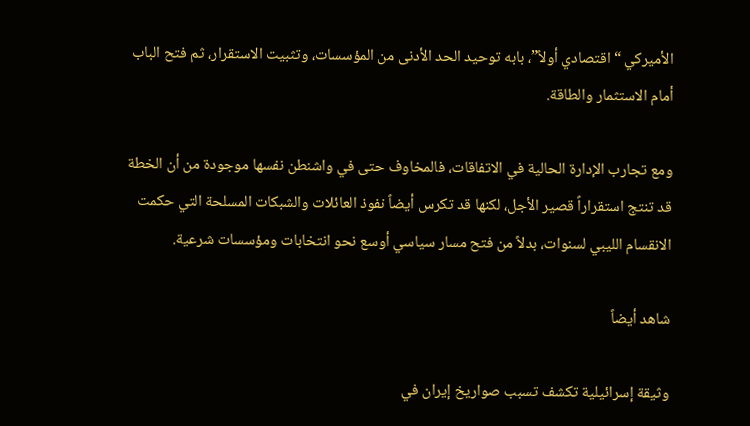الأميركي “اقتصادي أولاً”، بابه توحيد الحد الأدنى من المؤسسات، وتثبيت الاستقرار، ثم فتح الباب أمام الاستثمار والطاقة.

ومع تجارب الإدارة الحالية في الاتفاقات، فالمخاوف حتى في واشنطن نفسها موجودة من أن الخطة قد تنتج استقراراً قصير الأجل، لكنها قد تكرس أيضاً نفوذ العائلات والشبكات المسلحة التي حكمت الانقسام الليبي لسنوات، بدلاً من فتح مسار سياسي أوسع نحو انتخابات ومؤسسات شرعية.

شاهد أيضاً

وثيقة إسرائيلية تكشف تسبب صواريخ إيران في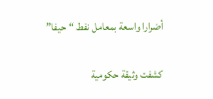أضرارا واسعة بمعامل نفط “حيفا”

كشفت وثيقة حكومية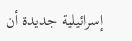إسرائيلية جديدة أن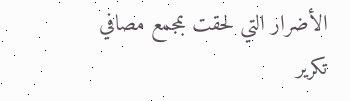الأضرار التي لحقت بمجمع مصافي تكرير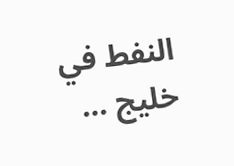النفط في خليج …